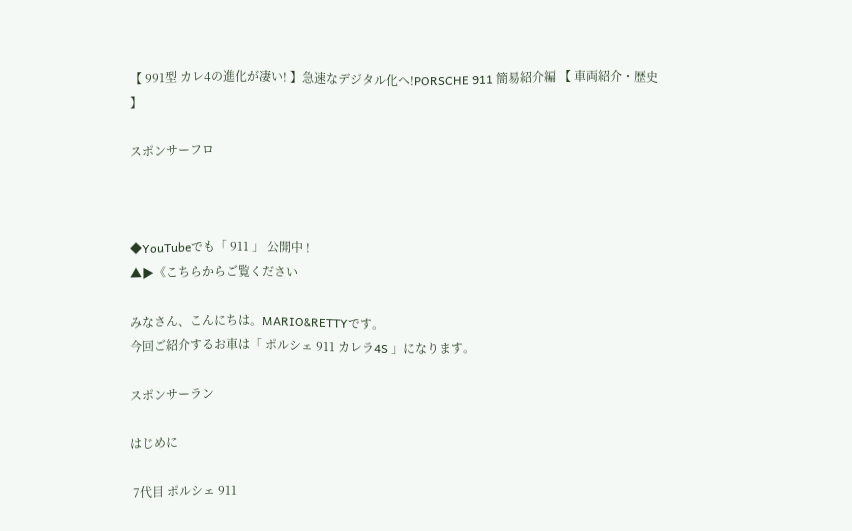【 991型 カレ4の進化が凄い! 】急速なデジタル化へ!PORSCHE 911 簡易紹介編 【 車両紹介・歴史 】

スポンサーフロ



◆YouTubeでも「 911 」 公開中 !
▲▶《こちらからご覧ください

みなさん、こんにちは。MARIO&RETTYです。
今回ご紹介するお車は「 ポルシェ 911 カレラ4S 」になります。

スポンサーラン

はじめに

 7代目 ポルシェ 911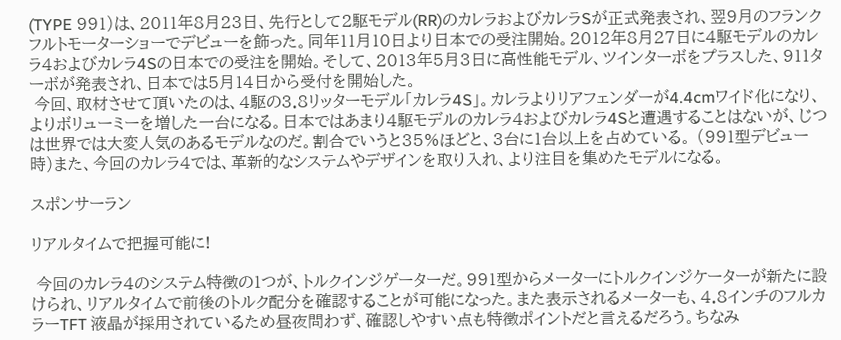(TYPE 991)は、2011年8月23日、先行として2駆モデル(RR)のカレラおよびカレラSが正式発表され、翌9月のフランクフルトモーターショーでデビューを飾った。同年11月10日より日本での受注開始。2012年8月27日に4駆モデルのカレラ4およびカレラ4Sの日本での受注を開始。そして、2013年5月3日に高性能モデル、ツインターボをプラスした、911ターボが発表され、日本では5月14日から受付を開始した。
 今回、取材させて頂いたのは、4駆の3.8リッターモデル「カレラ4S」。カレラよりリアフェンダーが4.4cmワイド化になり、よりボリューミーを増した一台になる。日本ではあまり4駆モデルのカレラ4およびカレラ4Sと遭遇することはないが、じつは世界では大変人気のあるモデルなのだ。割合でいうと35%ほどと、3台に1台以上を占めている。 (991型デビュー時)また、今回のカレラ4では、革新的なシステムやデザインを取り入れ、より注目を集めたモデルになる。

スポンサーラン

リアルタイムで把握可能に!

 今回のカレラ4のシステム特徴の1つが、トルクインジゲーターだ。991型からメーターにトルクインジケーターが新たに設けられ、リアルタイムで前後のトルク配分を確認することが可能になった。また表示されるメーターも、4.8インチのフルカラーTFT 液晶が採用されているため昼夜問わず、確認しやすい点も特徴ポイントだと言えるだろう。ちなみ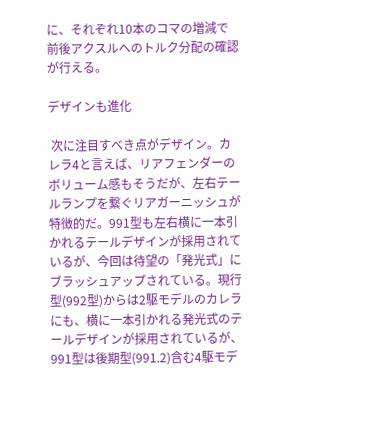に、それぞれ10本のコマの増減で前後アクスルへのトルク分配の確認が行える。

デザインも進化

 次に注目すべき点がデザイン。カレラ4と言えば、リアフェンダーのボリューム感もそうだが、左右テールランプを繋ぐリアガーニッシュが特徴的だ。991型も左右横に一本引かれるテールデザインが採用されているが、今回は待望の「発光式」にブラッシュアップされている。現行型(992型)からは2駆モデルのカレラにも、横に一本引かれる発光式のテールデザインが採用されているが、991型は後期型(991.2)含む4駆モデ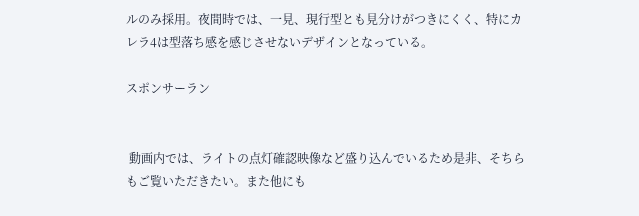ルのみ採用。夜間時では、一見、現行型とも見分けがつきにくく、特にカレラ4は型落ち感を感じさせないデザインとなっている。

スポンサーラン


 動画内では、ライトの点灯確認映像など盛り込んでいるため是非、そちらもご覧いただきたい。また他にも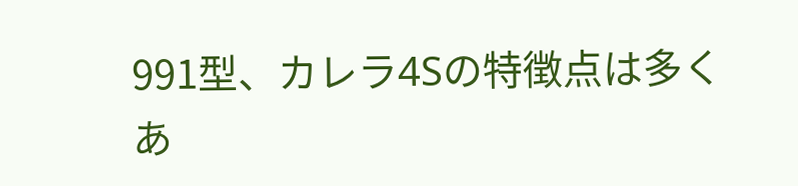991型、カレラ4Sの特徴点は多くあ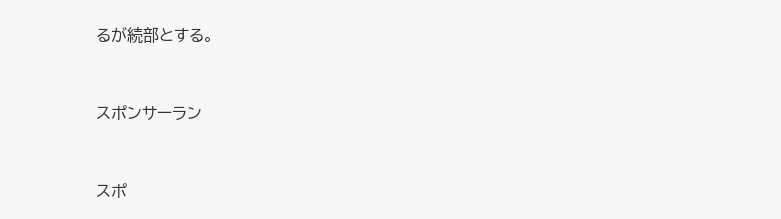るが続部とする。


スポンサーラン


スポ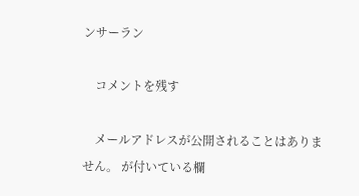ンサーラン

    コメントを残す

    メールアドレスが公開されることはありません。 が付いている欄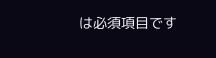は必須項目です